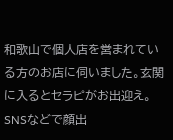和歌山で個人店を営まれている方のお店に伺いました。玄関に入るとセラピがお出迎え。SNSなどで顔出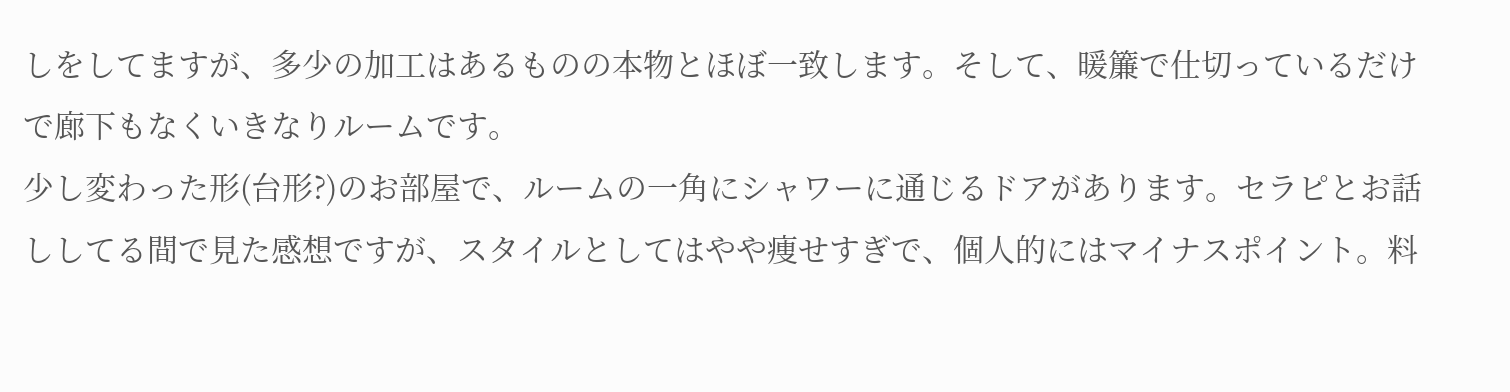しをしてますが、多少の加工はあるものの本物とほぼ一致します。そして、暖簾で仕切っているだけで廊下もなくいきなりルームです。
少し変わった形(台形?)のお部屋で、ルームの一角にシャワーに通じるドアがあります。セラピとお話ししてる間で見た感想ですが、スタイルとしてはやや痩せすぎで、個人的にはマイナスポイント。料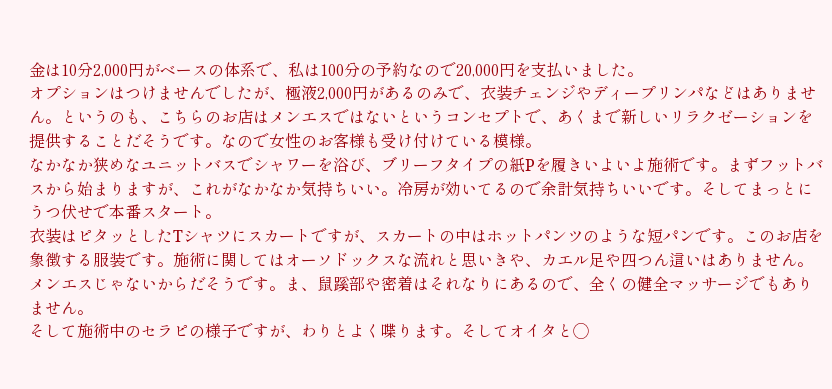金は10分2,000円がベースの体系で、私は100分の予約なので20,000円を支払いました。
オプションはつけませんでしたが、極液2,000円があるのみで、衣装チェンジやディープリンパなどはありません。というのも、こちらのお店はメンエスではないというコンセプトで、あくまで新しいリラクゼーションを提供することだそうです。なので女性のお客様も受け付けている模様。
なかなか狭めなユニットバスでシャワーを浴び、ブリーフタイプの紙Pを履きいよいよ施術です。まずフットバスから始まりますが、これがなかなか気持ちいい。冷房が効いてるので余計気持ちいいです。そしてまっとにうつ伏せで本番スタート。
衣装はピタッとしたTシャツにスカートですが、スカートの中はホットパンツのような短パンです。このお店を象徴する服装です。施術に関してはオーソドックスな流れと思いきや、カエル足や四つん這いはありません。メンエスじゃないからだそうです。ま、鼠蹊部や密着はそれなりにあるので、全くの健全マッサージでもありません。
そして施術中のセラピの様子ですが、わりとよく喋ります。そしてオイタと◯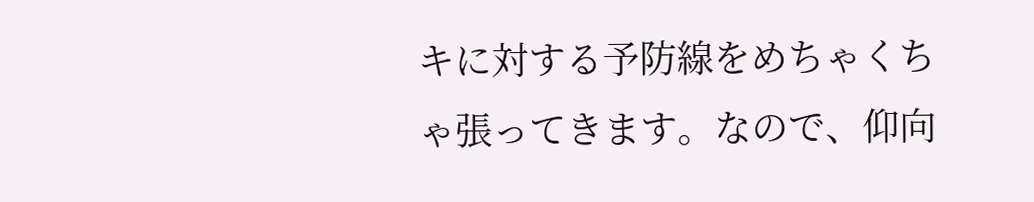キに対する予防線をめちゃくちゃ張ってきます。なので、仰向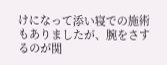けになって添い寝での施術もありましたが、腕をさするのが関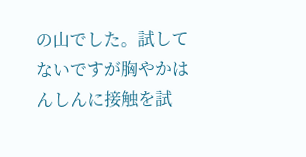の山でした。試してないですが胸やかはんしんに接触を試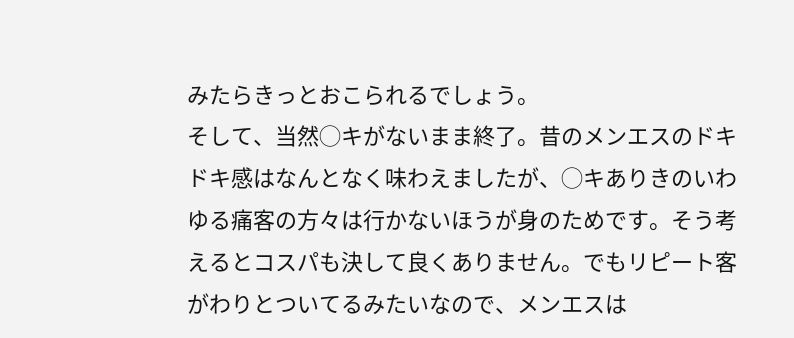みたらきっとおこられるでしょう。
そして、当然◯キがないまま終了。昔のメンエスのドキドキ感はなんとなく味わえましたが、◯キありきのいわゆる痛客の方々は行かないほうが身のためです。そう考えるとコスパも決して良くありません。でもリピート客がわりとついてるみたいなので、メンエスは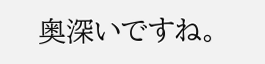奥深いですね。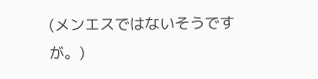(メンエスではないそうですが。)